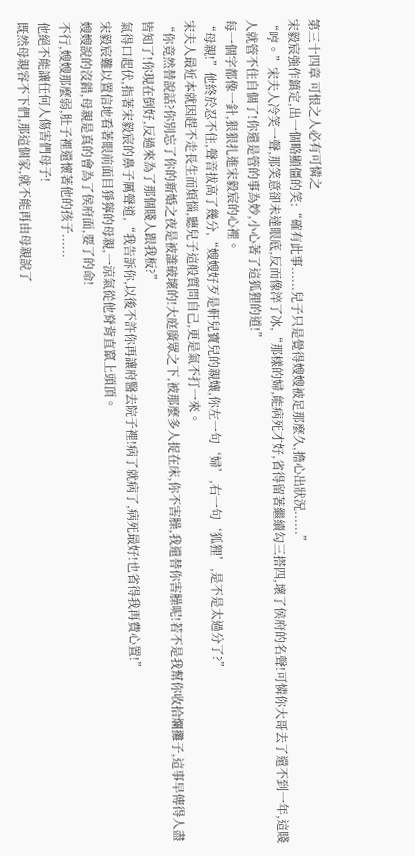第三十四章 可恨之人必有可憐之
宋毅宸強作鎮定,出一個略顯僵的笑:“確有此事......兒子只是覺得嫂嫂被足那麼久,擔心出狀況......”
“哼。”宋夫人冷笑一聲,那笑意卻未達眼底,反而像淬了冰,“那樣的婦,能病死才好,省得留著繼續勾三搭四,壞了侯府的名聲!可憐你大哥去了還不到一年,這賤人就管不住自個了!你還是管的事為妙,小心著了這狐狸的道!”
每一個字都像一針,狠狠扎進宋毅宸的心裡。
“母親!”他終於忍不住,聲音拔高了幾分,“嫂嫂好歹是軒兒寶兒的親孃,你左一句‘婦’,右一句‘狐狸’,是不是太過分了?”
宋夫人最近本就因趕不走長生而煩惱,聽兒子這般質問自己,更是氣不打一來。
“你竟然替說話?你別忘了你的新婚之夜是被誰破壞的!大庭廣眾之下,被那麼多人捉在床,你不害臊,我還替你害臊呢!若不是我幫你收拾爛攤子,這事早傳得人盡皆知了!你現在倒好,反過來為了那個賤人跟我板?”
氣得口起伏,指著宋毅宸的鼻子厲聲道,“我告訴你,以後不許你再讓府醫去院子裡!病了就病了,病死最好!也省得我再費心置!”
宋毅宸難以置信地看著眼前面目猙獰的母親,一涼氣從他脊背直竄上頭頂。
嫂嫂說的沒錯,母親是真的會為了侯府面,要了的命!
不行,嫂嫂那麼弱,肚子裡還懷著他的孩子......
他絕不能讓任何人傷害們母子!
既然母親容不下們,那這個家,就不能再由母親說了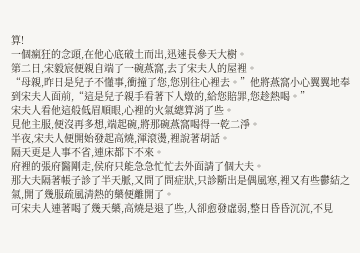算!
一個瘋狂的念頭,在他心底破土而出,迅速長參天大樹。
第二日,宋毅宸便親自端了一碗燕窩,去了宋夫人的屋裡。
“母親,昨日是兒子不懂事,衝撞了您,您別往心裡去。”他將燕窩小心翼翼地奉到宋夫人面前,“這是兒子親手看著下人燉的,給您賠罪,您趁熱喝。”
宋夫人看他這般低眉順眼,心裡的火氣總算消了些。
見他主服,便沒再多想,端起碗,將那碗燕窩喝得一乾二淨。
半夜,宋夫人便開始發起高燒,渾滾燙,裡說著胡話。
隔天更是人事不省,連床都下不來。
府裡的張府醫剛走,侯府只能急急忙忙去外面請了個大夫。
那大夫隔著帳子診了半天脈,又問了問症狀,只診斷出是偶風寒,裡又有些鬱結之氣,開了幾服疏風清熱的藥便離開了。
可宋夫人連著喝了幾天藥,高燒是退了些,人卻愈發虛弱,整日昏昏沉沉,不見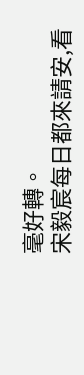毫好轉。
宋毅宸每日都來請安,看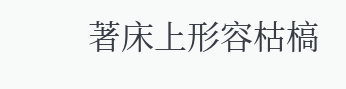著床上形容枯槁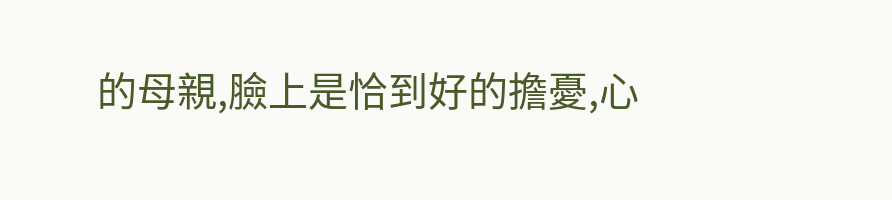的母親,臉上是恰到好的擔憂,心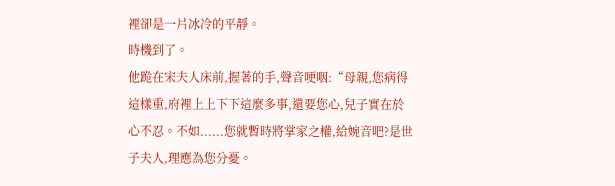裡卻是一片冰冷的平靜。
時機到了。
他跪在宋夫人床前,握著的手,聲音哽咽:“母親,您病得這樣重,府裡上上下下這麼多事,還要您心,兒子實在於心不忍。不如......您就暫時將掌家之權,給婉音吧?是世子夫人,理應為您分憂。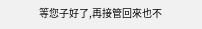等您子好了,再接管回來也不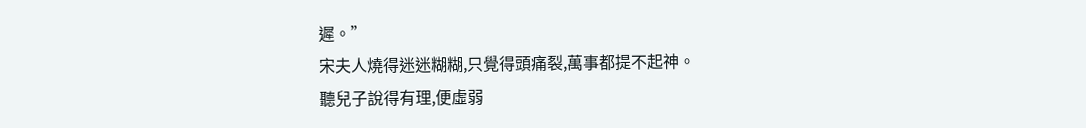遲。”
宋夫人燒得迷迷糊糊,只覺得頭痛裂,萬事都提不起神。
聽兒子說得有理,便虛弱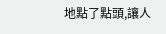地點了點頭,讓人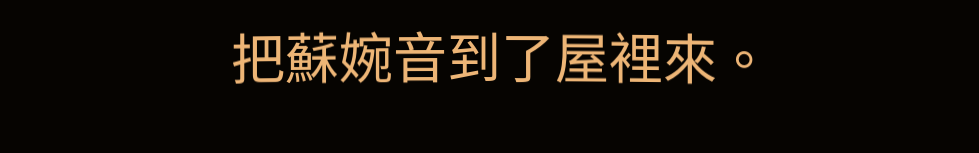把蘇婉音到了屋裡來。